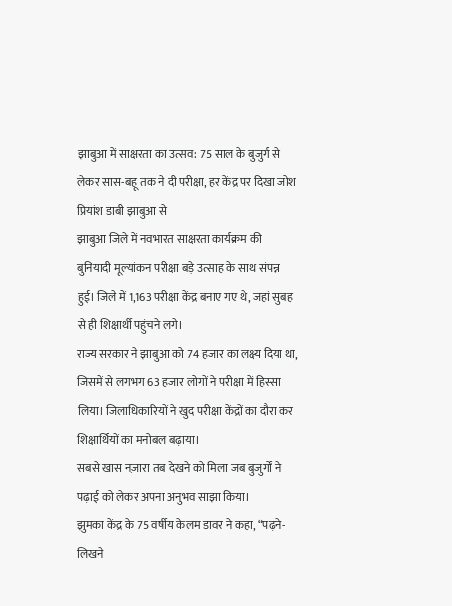झाबुआ में साक्षरता का उत्सव: 75 साल के बुजुर्ग से लेकर सास-बहू तक ने दी परीक्षा, हर केंद्र पर दिखा जोश
प्रियांश डाबी झाबुआ से
झाबुआ जिले में नवभारत साक्षरता कार्यक्रम की बुनियादी मूल्यांकन परीक्षा बड़े उत्साह के साथ संपन्न हुई। जिले में 1,163 परीक्षा केंद्र बनाए गए थे, जहां सुबह से ही शिक्षार्थी पहुंचने लगे।
राज्य सरकार ने झाबुआ को 74 हजार का लक्ष्य दिया था, जिसमें से लगभग 63 हजार लोगों ने परीक्षा में हिस्सा लिया। जिलाधिकारियों ने खुद परीक्षा केंद्रों का दौरा कर शिक्षार्थियों का मनोबल बढ़ाया।
सबसे खास नज़ारा तब देखने को मिला जब बुजुर्गों ने पढ़ाई को लेकर अपना अनुभव साझा किया।
झुमका केंद्र के 75 वर्षीय केलम डावर ने कहा, “पढ़ने-लिखने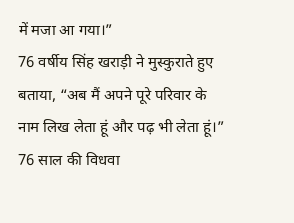में मजा आ गया।”
76 वर्षीय सिंह खराड़ी ने मुस्कुराते हुए बताया, “अब मैं अपने पूरे परिवार के नाम लिख लेता हूं और पढ़ भी लेता हूं।”
76 साल की विधवा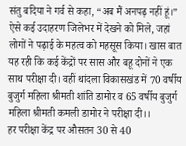संतु बदिया ने गर्व से कहा, “अब मैं अनपढ़ नहीं हूं।”
ऐसे कई उदाहरण जिलेभर में देखने को मिले, जहां लोगों ने पढ़ाई के महत्व को महसूस किया। खास बात यह रही कि कई केंद्रों पर सास और बहू दोनों ने एक साथ परीक्षा दी। वहीं थांदला विकासखंड में 70 वर्षीय बुजुर्ग महिला श्रीमती शांति डामोर व 65 वर्षीय बुजुर्ग महिला श्रीमती कमली डामोर ने परीक्षा दी।।
हर परीक्षा केंद्र पर औसतन 30 से 40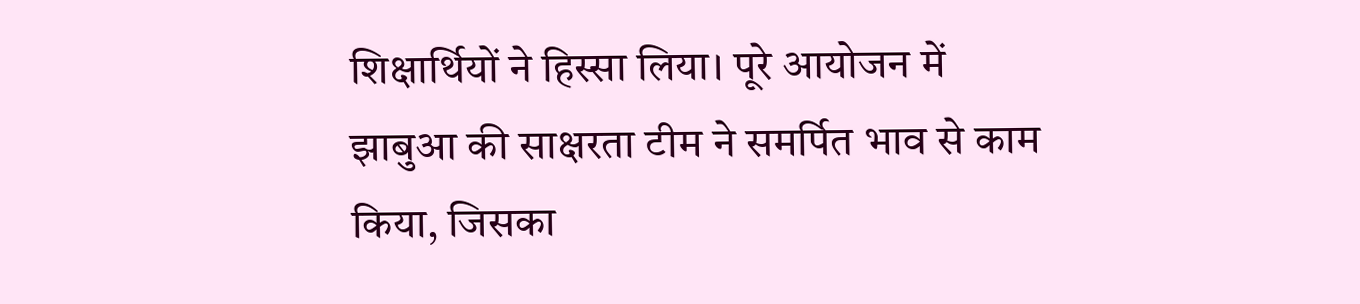शिक्षार्थियों ने हिस्सा लिया। पूरे आयोजन में झाबुआ की साक्षरता टीम ने समर्पित भाव से काम किया, जिसका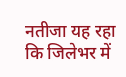नतीजा यह रहा कि जिलेभर में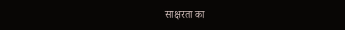साक्षरता का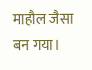माहौल जैसा बन गया।